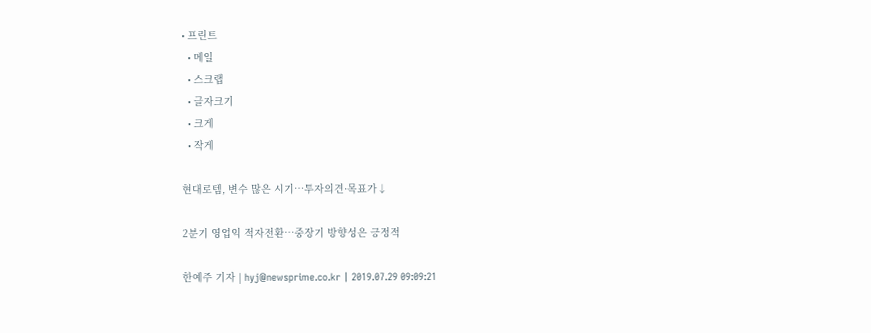• 프린트
  • 메일
  • 스크랩
  • 글자크기
  • 크게
  • 작게

현대로템, 변수 많은 시기…투자의견·목표가↓

2분기 영업익 적자전환…중장기 방향성은 긍정적

한예주 기자 | hyj@newsprime.co.kr | 2019.07.29 09:09:21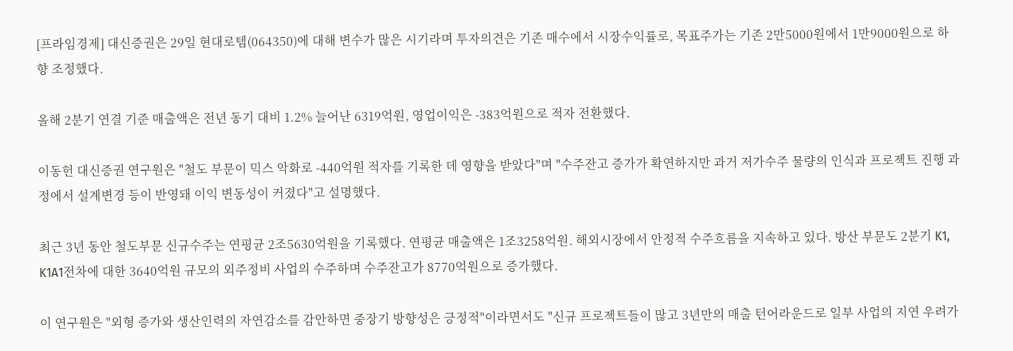[프라임경제] 대신증권은 29일 현대로템(064350)에 대해 변수가 많은 시기라며 투자의견은 기존 매수에서 시장수익률로, 목표주가는 기존 2만5000원에서 1만9000원으로 하향 조정했다.

올해 2분기 연결 기준 매출액은 전년 동기 대비 1.2% 늘어난 6319억원, 영업이익은 -383억원으로 적자 전환했다.

이동헌 대신증권 연구원은 "철도 부문이 믹스 악화로 -440억원 적자를 기록한 데 영향을 받았다"며 "수주잔고 증가가 확연하지만 과거 저가수주 물량의 인식과 프로젝트 진행 과정에서 설계변경 등이 반영돼 이익 변동성이 커졌다"고 설명했다.

최근 3년 동안 철도부문 신규수주는 연평균 2조5630억원을 기록했다. 연평균 매출액은 1조3258억원. 해외시장에서 안정적 수주흐름을 지속하고 있다. 방산 부문도 2분기 K1, K1A1전차에 대한 3640억원 규모의 외주정비 사업의 수주하며 수주잔고가 8770억원으로 증가했다.

이 연구원은 "외형 증가와 생산인력의 자연감소를 감안하면 중장기 방향성은 긍정적"이라면서도 "신규 프로젝트들이 많고 3년만의 매출 턴어라운드로 일부 사업의 지연 우려가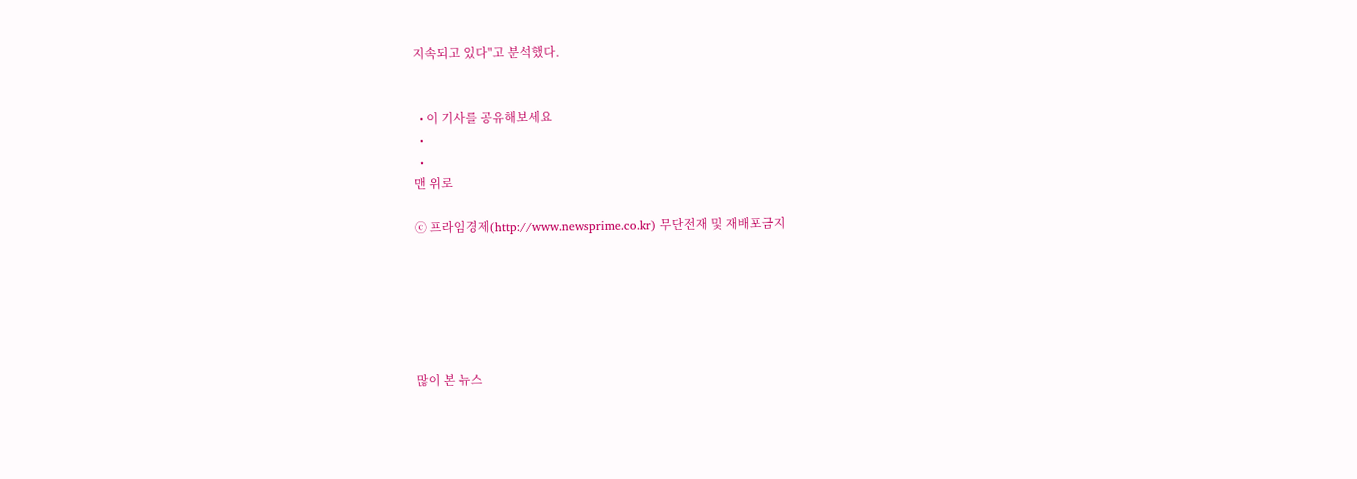지속되고 있다"고 분석했다.


  • 이 기사를 공유해보세요
  •
  •
맨 위로

ⓒ 프라임경제(http://www.newsprime.co.kr) 무단전재 및 재배포금지






많이 본 뉴스